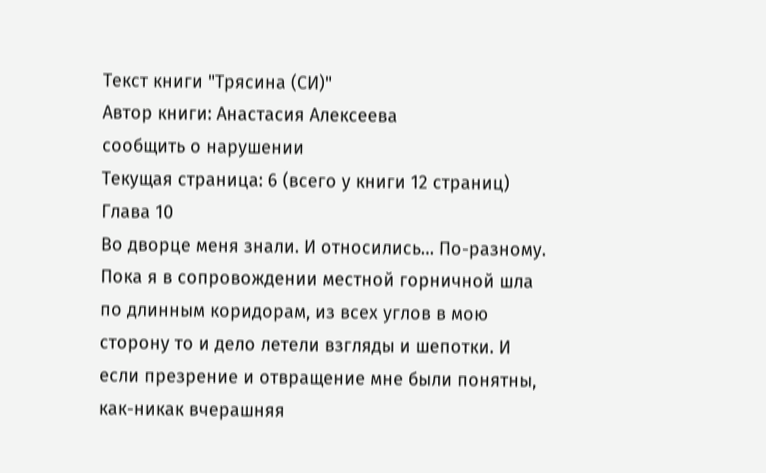Текст книги "Трясина (СИ)"
Автор книги: Анастасия Алексеева
сообщить о нарушении
Текущая страница: 6 (всего у книги 12 страниц)
Глава 10
Во дворце меня знали. И относились… По-разному. Пока я в сопровождении местной горничной шла по длинным коридорам, из всех углов в мою сторону то и дело летели взгляды и шепотки. И если презрение и отвращение мне были понятны, как-никак вчерашняя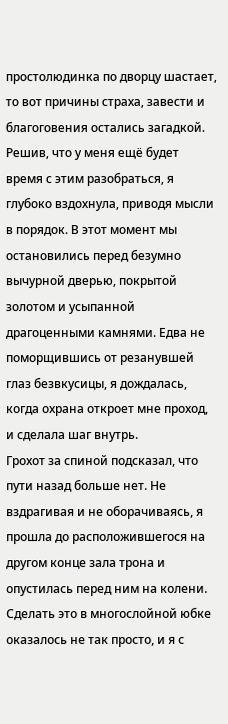простолюдинка по дворцу шастает, то вот причины страха, завести и благоговения остались загадкой.
Решив, что у меня ещё будет время с этим разобраться, я глубоко вздохнула, приводя мысли в порядок. В этот момент мы остановились перед безумно вычурной дверью, покрытой золотом и усыпанной драгоценными камнями. Едва не поморщившись от резанувшей глаз безвкусицы, я дождалась, когда охрана откроет мне проход, и сделала шаг внутрь.
Грохот за спиной подсказал, что пути назад больше нет. Не вздрагивая и не оборачиваясь, я прошла до расположившегося на другом конце зала трона и опустилась перед ним на колени. Сделать это в многослойной юбке оказалось не так просто, и я с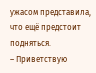ужасом представила, что ещё предстоит подняться.
– Приветствую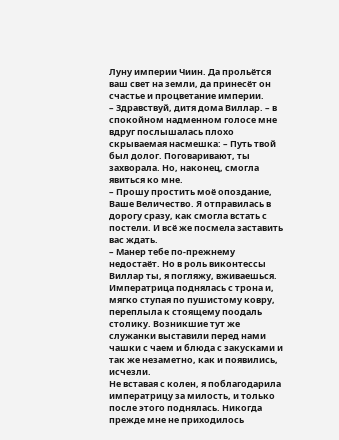Луну империи Чиин. Да прольётся ваш свет на земли, да принесёт он счастье и процветание империи.
– Здравствуй, дитя дома Виллар. – в спокойном надменном голосе мне вдруг послышалась плохо скрываемая насмешка: – Путь твой был долог. Поговаривают, ты захворала. Но, наконец, смогла явиться ко мне.
– Прошу простить моё опоздание, Ваше Величество. Я отправилась в дорогу сразу, как смогла встать с постели. И всё же посмела заставить вас ждать.
– Манер тебе по-прежнему недостаёт. Но в роль виконтессы Виллар ты, я погляжу, вживаешься.
Императрица поднялась с трона и, мягко ступая по пушистому ковру, переплыла к стоящему поодаль столику. Возникшие тут же служанки выставили перед нами чашки с чаем и блюда с закусками и так же незаметно, как и появились, исчезли.
Не вставая с колен, я поблагодарила императрицу за милость, и только после этого поднялась. Никогда прежде мне не приходилось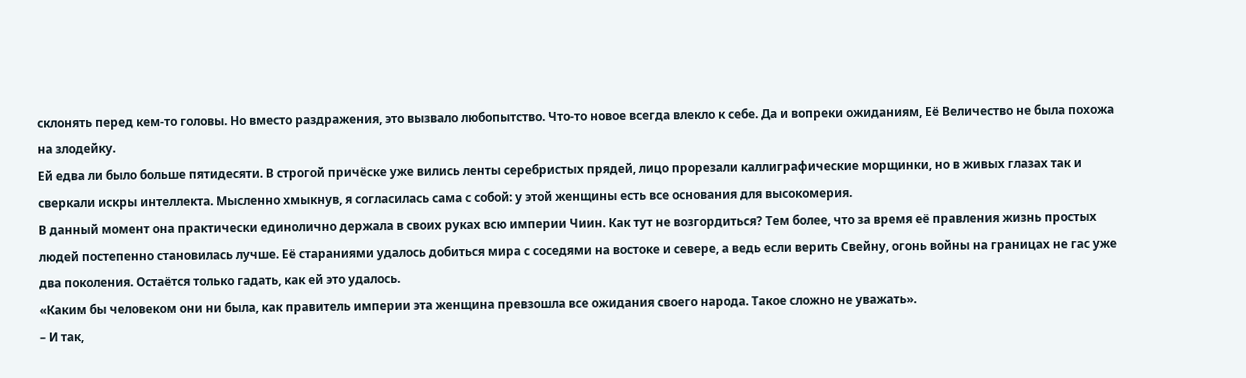склонять перед кем-то головы. Но вместо раздражения, это вызвало любопытство. Что-то новое всегда влекло к себе. Да и вопреки ожиданиям, Её Величество не была похожа на злодейку.
Ей едва ли было больше пятидесяти. В строгой причёске уже вились ленты серебристых прядей, лицо прорезали каллиграфические морщинки, но в живых глазах так и сверкали искры интеллекта. Мысленно хмыкнув, я согласилась сама с собой: у этой женщины есть все основания для высокомерия.
В данный момент она практически единолично держала в своих руках всю империи Чиин. Как тут не возгордиться? Тем более, что за время её правления жизнь простых людей постепенно становилась лучше. Её стараниями удалось добиться мира с соседями на востоке и севере, а ведь если верить Свейну, огонь войны на границах не гас уже два поколения. Остаётся только гадать, как ей это удалось.
«Каким бы человеком они ни была, как правитель империи эта женщина превзошла все ожидания своего народа. Такое сложно не уважать».
– И так,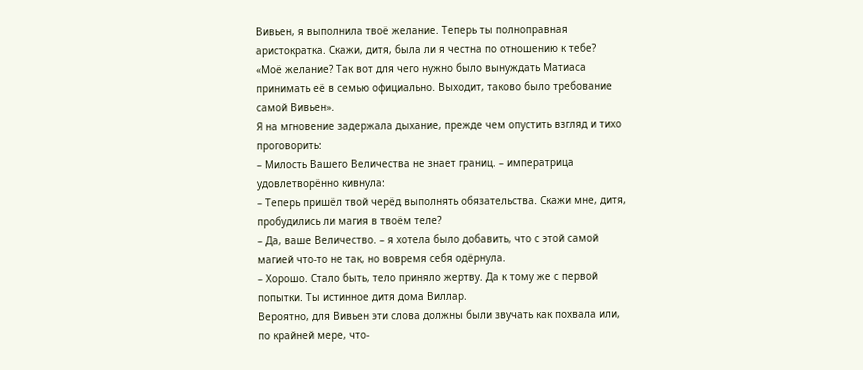Вивьен, я выполнила твоё желание. Теперь ты полноправная аристократка. Скажи, дитя, была ли я честна по отношению к тебе?
«Моё желание? Так вот для чего нужно было вынуждать Матиаса принимать её в семью официально. Выходит, таково было требование самой Вивьен».
Я на мгновение задержала дыхание, прежде чем опустить взгляд и тихо проговорить:
– Милость Вашего Величества не знает границ. – императрица удовлетворённо кивнула:
– Теперь пришёл твой черёд выполнять обязательства. Скажи мне, дитя, пробудились ли магия в твоём теле?
– Да, ваше Величество. – я хотела было добавить, что с этой самой магией что-то не так, но вовремя себя одёрнула.
– Хорошо. Стало быть, тело приняло жертву. Да к тому же с первой попытки. Ты истинное дитя дома Виллар.
Вероятно, для Вивьен эти слова должны были звучать как похвала или, по крайней мере, что-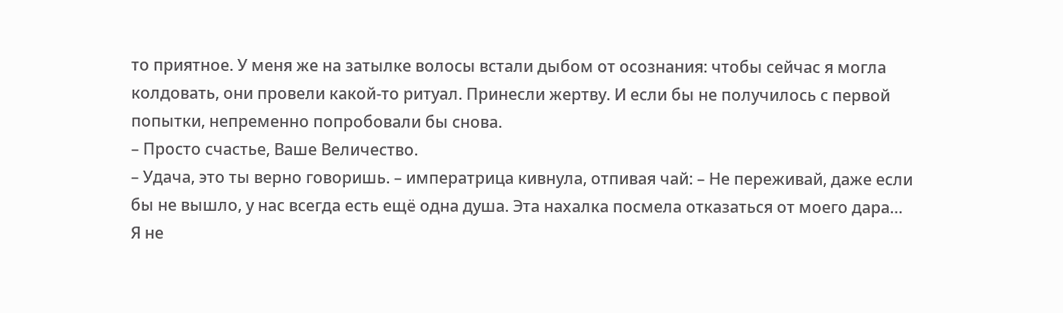то приятное. У меня же на затылке волосы встали дыбом от осознания: чтобы сейчас я могла колдовать, они провели какой-то ритуал. Принесли жертву. И если бы не получилось с первой попытки, непременно попробовали бы снова.
– Просто счастье, Ваше Величество.
– Удача, это ты верно говоришь. – императрица кивнула, отпивая чай: – Не переживай, даже если бы не вышло, у нас всегда есть ещё одна душа. Эта нахалка посмела отказаться от моего дара…
Я не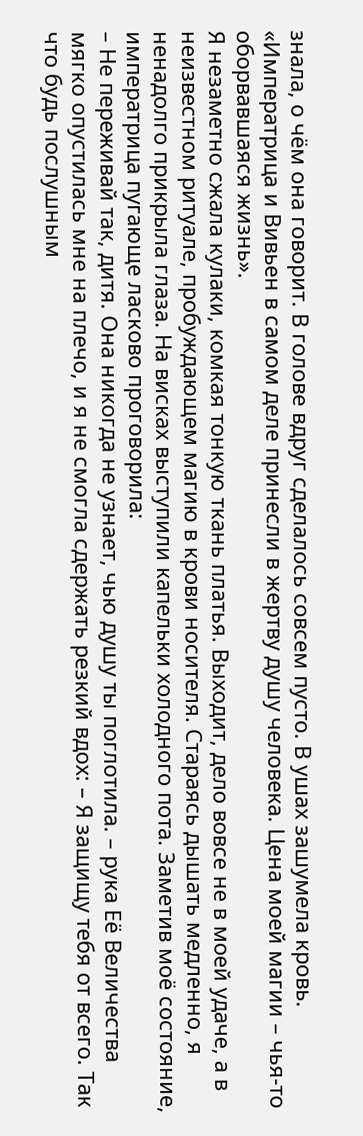знала, о чём она говорит. В голове вдруг сделалось совсем пусто. В ушах зашумела кровь.
«Императрица и Вивьен в самом деле принесли в жертву душу человека. Цена моей магии – чья-то оборвавшаяся жизнь».
Я незаметно сжала кулаки, комкая тонкую ткань платья. Выходит, дело вовсе не в моей удаче, а в неизвестном ритуале, пробуждающем магию в крови носителя. Стараясь дышать медленно, я ненадолго прикрыла глаза. На висках выступили капельки холодного пота. Заметив моё состояние, императрица пугающе ласково проговорила:
– Не переживай так, дитя. Она никогда не узнает, чью душу ты поглотила. – рука Её Величества мягко опустилась мне на плечо, и я не смогла сдержать резкий вдох: – Я защищу тебя от всего. Так что будь послушным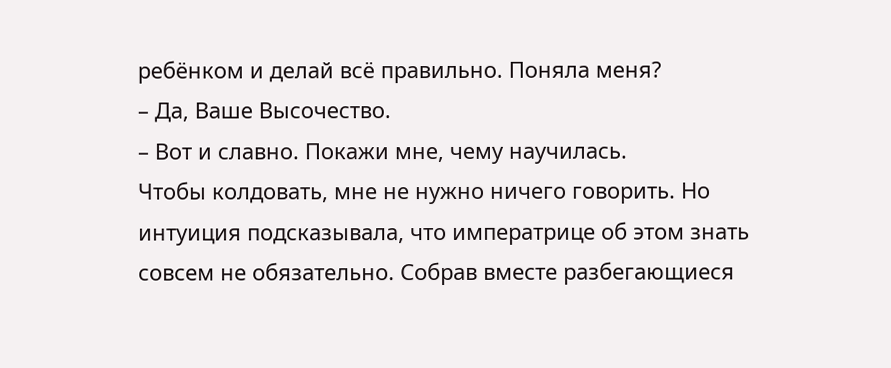ребёнком и делай всё правильно. Поняла меня?
– Да, Ваше Высочество.
– Вот и славно. Покажи мне, чему научилась.
Чтобы колдовать, мне не нужно ничего говорить. Но интуиция подсказывала, что императрице об этом знать совсем не обязательно. Собрав вместе разбегающиеся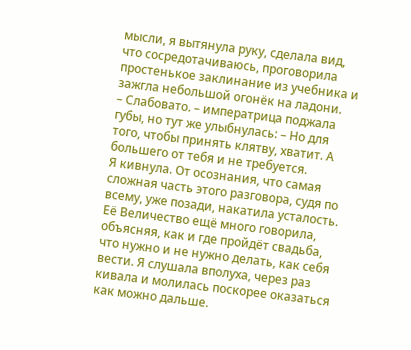мысли, я вытянула руку, сделала вид, что сосредотачиваюсь, проговорила простенькое заклинание из учебника и зажгла небольшой огонёк на ладони.
– Слабовато. – императрица поджала губы, но тут же улыбнулась: – Но для того, чтобы принять клятву, хватит. А большего от тебя и не требуется.
Я кивнула. От осознания, что самая сложная часть этого разговора, судя по всему, уже позади, накатила усталость. Её Величество ещё много говорила, объясняя, как и где пройдёт свадьба, что нужно и не нужно делать, как себя вести. Я слушала вполуха, через раз кивала и молилась поскорее оказаться как можно дальше.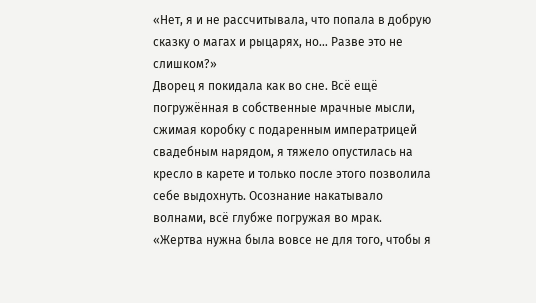«Нет, я и не рассчитывала, что попала в добрую сказку о магах и рыцарях, но… Разве это не слишком?»
Дворец я покидала как во сне. Всё ещё погружённая в собственные мрачные мысли, сжимая коробку с подаренным императрицей свадебным нарядом, я тяжело опустилась на кресло в карете и только после этого позволила себе выдохнуть. Осознание накатывало волнами, всё глубже погружая во мрак.
«Жертва нужна была вовсе не для того, чтобы я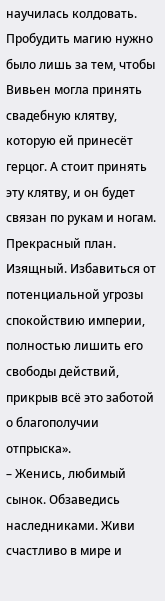научилась колдовать. Пробудить магию нужно было лишь за тем, чтобы Вивьен могла принять свадебную клятву, которую ей принесёт герцог. А стоит принять эту клятву, и он будет связан по рукам и ногам. Прекрасный план. Изящный. Избавиться от потенциальной угрозы спокойствию империи, полностью лишить его свободы действий, прикрыв всё это заботой о благополучии отпрыска».
– Женись, любимый сынок. Обзаведись наследниками. Живи счастливо в мире и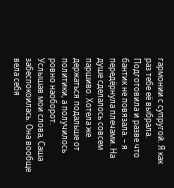гармонии с супругой. Я как раз тебе её выбрала. Подготовила и разве что бантик не повязала. – я передёрнула плечами. На душе сделалось совсем паршиво. Хотела же держаться подальше от политики, а получилось ровно наоборот.
Услышав мои слова, Саша забеспокоилась. Она вообще вела себя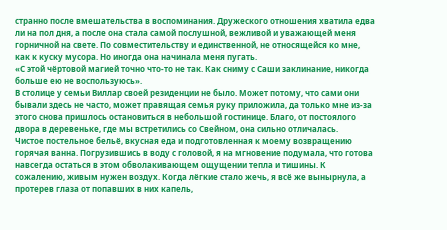странно после вмешательства в воспоминания. Дружеского отношения хватила едва ли на пол дня, а после она стала самой послушной, вежливой и уважающей меня горничной на свете. По совместительству и единственной, не относящейся ко мне, как к куску мусора. Но иногда она начинала меня пугать.
«С этой чёртовой магией точно что-то не так. Как сниму с Саши заклинание, никогда больше ею не воспользуюсь».
В столице у семьи Виллар своей резиденции не было. Может потому, что сами они бывали здесь не часто, может правящая семья руку приложила, да только мне из-за этого снова пришлось остановиться в небольшой гостинице. Благо, от постоялого двора в деревеньке, где мы встретились со Свейном, она сильно отличалась.
Чистое постельное бельё, вкусная еда и подготовленная к моему возвращению горячая ванна. Погрузившись в воду с головой, я на мгновение подумала, что готова навсегда остаться в этом обволакивающем ощущении тепла и тишины. К сожалению, живым нужен воздух. Когда лёгкие стало жечь, я всё же вынырнула, а протерев глаза от попавших в них капель,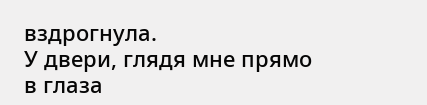вздрогнула.
У двери, глядя мне прямо в глаза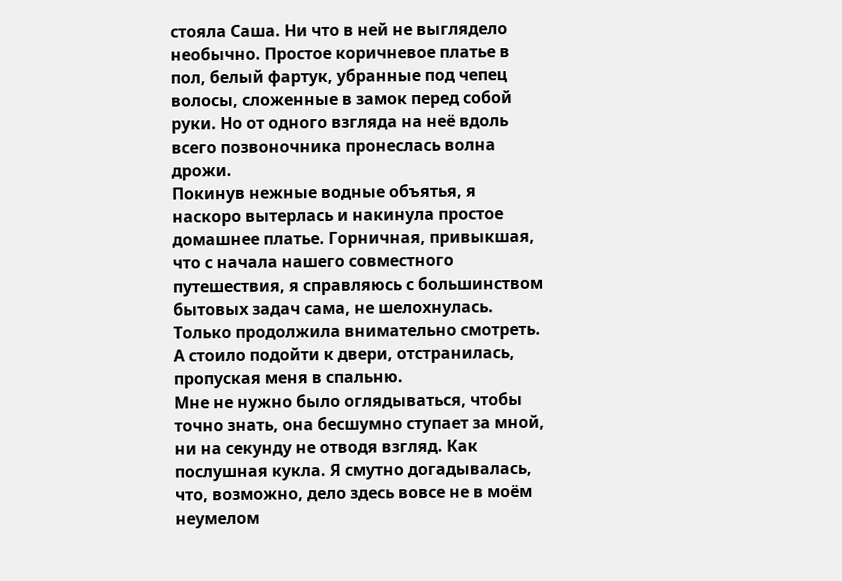стояла Саша. Ни что в ней не выглядело необычно. Простое коричневое платье в пол, белый фартук, убранные под чепец волосы, сложенные в замок перед собой руки. Но от одного взгляда на неё вдоль всего позвоночника пронеслась волна дрожи.
Покинув нежные водные объятья, я наскоро вытерлась и накинула простое домашнее платье. Горничная, привыкшая, что с начала нашего совместного путешествия, я справляюсь с большинством бытовых задач сама, не шелохнулась. Только продолжила внимательно смотреть. А стоило подойти к двери, отстранилась, пропуская меня в спальню.
Мне не нужно было оглядываться, чтобы точно знать, она бесшумно ступает за мной, ни на секунду не отводя взгляд. Как послушная кукла. Я смутно догадывалась, что, возможно, дело здесь вовсе не в моём неумелом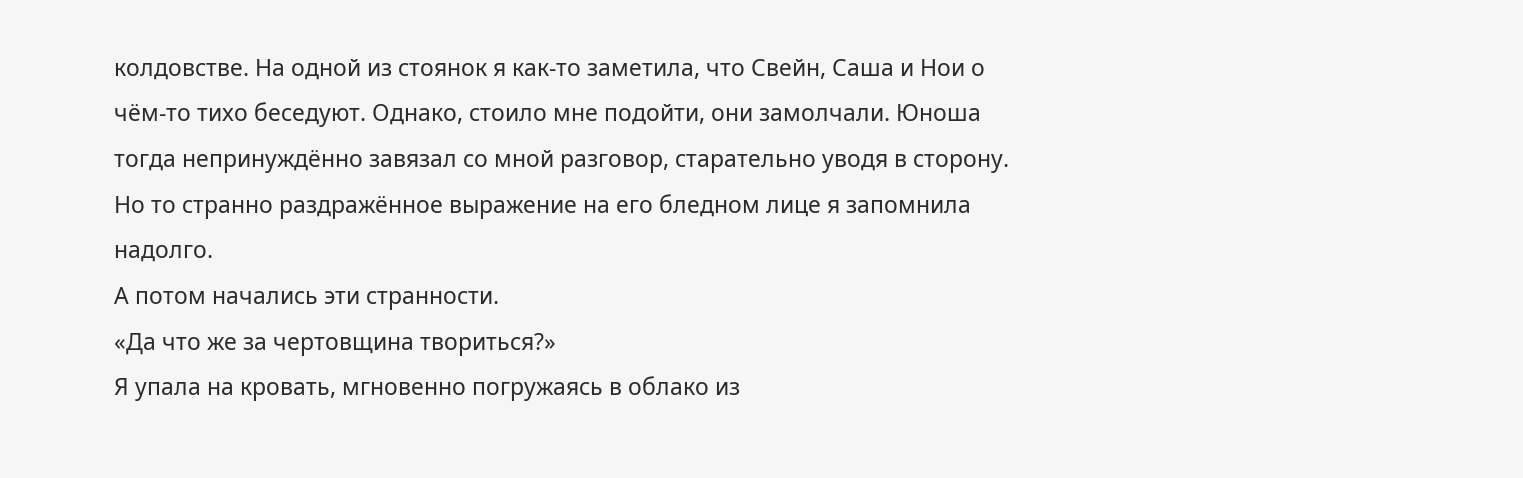колдовстве. На одной из стоянок я как-то заметила, что Свейн, Саша и Нои о чём-то тихо беседуют. Однако, стоило мне подойти, они замолчали. Юноша тогда непринуждённо завязал со мной разговор, старательно уводя в сторону. Но то странно раздражённое выражение на его бледном лице я запомнила надолго.
А потом начались эти странности.
«Да что же за чертовщина твориться?»
Я упала на кровать, мгновенно погружаясь в облако из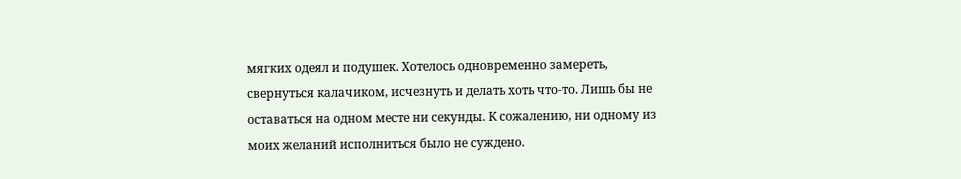мягких одеял и подушек. Хотелось одновременно замереть, свернуться калачиком, исчезнуть и делать хоть что-то. Лишь бы не оставаться на одном месте ни секунды. К сожалению, ни одному из моих желаний исполниться было не суждено.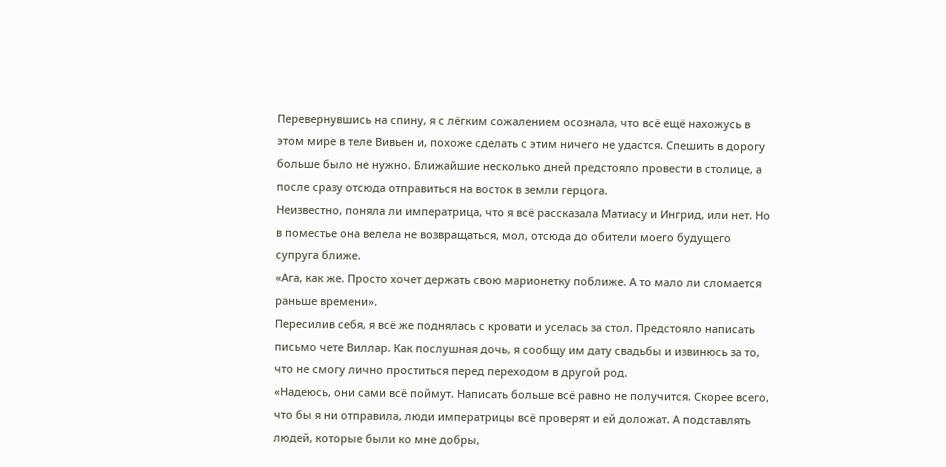Перевернувшись на спину, я с лёгким сожалением осознала, что всё ещё нахожусь в этом мире в теле Вивьен и, похоже сделать с этим ничего не удастся. Спешить в дорогу больше было не нужно. Ближайшие несколько дней предстояло провести в столице, а после сразу отсюда отправиться на восток в земли герцога.
Неизвестно, поняла ли императрица, что я всё рассказала Матиасу и Ингрид, или нет. Но в поместье она велела не возвращаться, мол, отсюда до обители моего будущего супруга ближе.
«Ага, как же. Просто хочет держать свою марионетку поближе. А то мало ли сломается раньше времени».
Пересилив себя, я всё же поднялась с кровати и уселась за стол. Предстояло написать письмо чете Виллар. Как послушная дочь, я сообщу им дату свадьбы и извинюсь за то, что не смогу лично проститься перед переходом в другой род.
«Надеюсь, они сами всё поймут. Написать больше всё равно не получится. Скорее всего, что бы я ни отправила, люди императрицы всё проверят и ей доложат. А подставлять людей, которые были ко мне добры,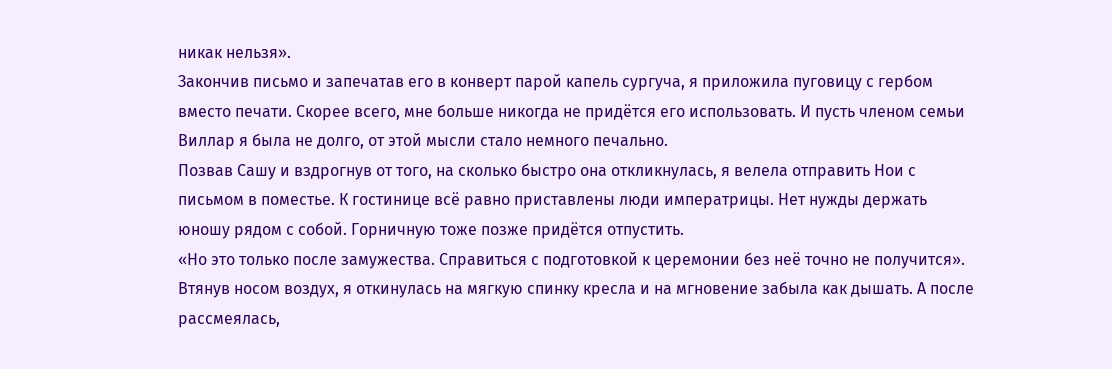никак нельзя».
Закончив письмо и запечатав его в конверт парой капель сургуча, я приложила пуговицу с гербом вместо печати. Скорее всего, мне больше никогда не придётся его использовать. И пусть членом семьи Виллар я была не долго, от этой мысли стало немного печально.
Позвав Сашу и вздрогнув от того, на сколько быстро она откликнулась, я велела отправить Нои с письмом в поместье. К гостинице всё равно приставлены люди императрицы. Нет нужды держать юношу рядом с собой. Горничную тоже позже придётся отпустить.
«Но это только после замужества. Справиться с подготовкой к церемонии без неё точно не получится».
Втянув носом воздух, я откинулась на мягкую спинку кресла и на мгновение забыла как дышать. А после рассмеялась,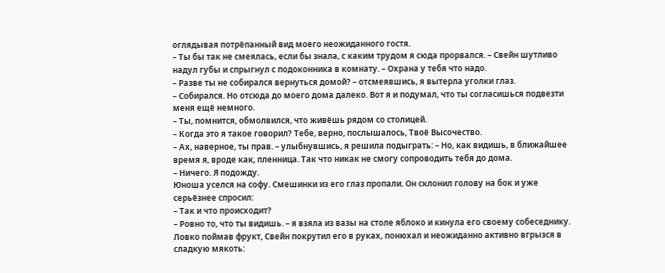оглядывая потрёпанный вид моего неожиданного гостя.
– Ты бы так не смеялась, если бы знала, с каким трудом я сюда прорвался. – Свейн шутливо надул губы и спрыгнул с подоконника в комнату. – Охрана у тебя что надо.
– Разве ты не собирался вернуться домой? – отсмеявшись, я вытерла уголки глаз.
– Собирался. Но отсюда до моего дома далеко. Вот я и подумал, что ты согласишься подвезти меня ещё немного.
– Ты, помнится, обмолвился, что живёшь рядом со столицей.
– Когда это я такое говорил? Тебе, верно, послышалось, Твоё Высочество.
– Ах, наверное, ты прав. – улыбнувшись, я решила подыграть: – Но, как видишь, в ближайшее время я, вроде как, пленница. Так что никак не смогу сопроводить тебя до дома.
– Ничего. Я подожду.
Юноша уселся на софу. Смешинки из его глаз пропали. Он склонил голову на бок и уже серьёзнее спросил:
– Так и что происходит?
– Ровно то, что ты видишь. – я взяла из вазы на столе яблоко и кинула его своему собеседнику. Ловко поймав фрукт, Свейн покрутил его в руках, понюхал и неожиданно активно вгрызся в сладкую мякоть: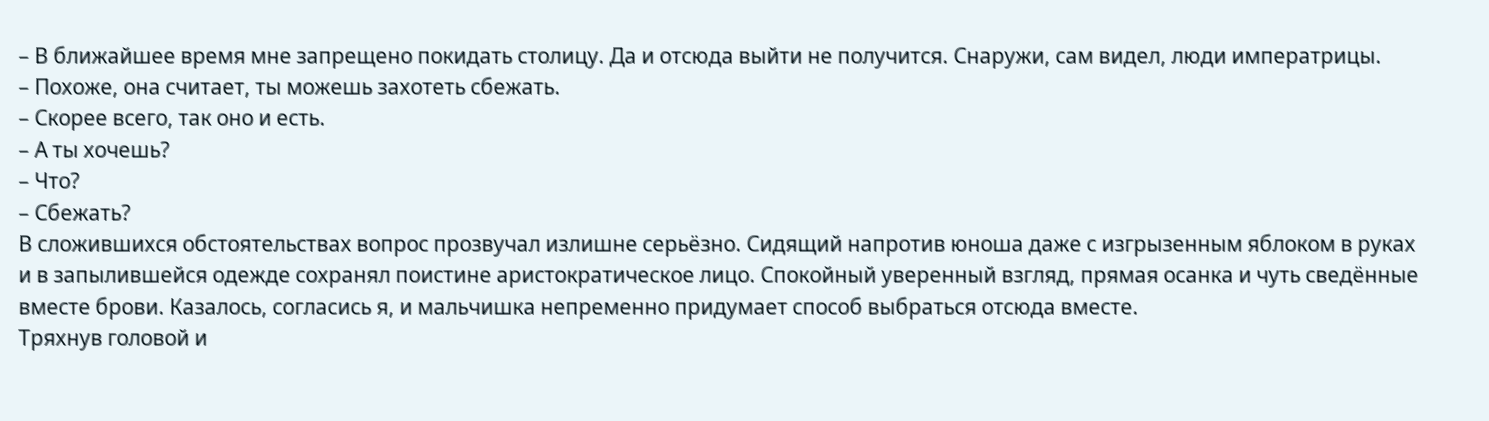– В ближайшее время мне запрещено покидать столицу. Да и отсюда выйти не получится. Снаружи, сам видел, люди императрицы.
– Похоже, она считает, ты можешь захотеть сбежать.
– Скорее всего, так оно и есть.
– А ты хочешь?
– Что?
– Сбежать?
В сложившихся обстоятельствах вопрос прозвучал излишне серьёзно. Сидящий напротив юноша даже с изгрызенным яблоком в руках и в запылившейся одежде сохранял поистине аристократическое лицо. Спокойный уверенный взгляд, прямая осанка и чуть сведённые вместе брови. Казалось, согласись я, и мальчишка непременно придумает способ выбраться отсюда вместе.
Тряхнув головой и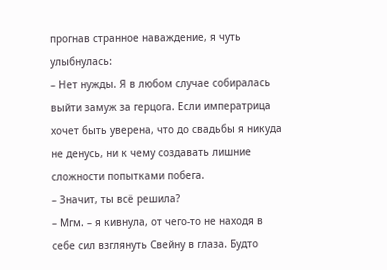прогнав странное наваждение, я чуть улыбнулась:
– Нет нужды. Я в любом случае собиралась выйти замуж за герцога. Если императрица хочет быть уверена, что до свадьбы я никуда не денусь, ни к чему создавать лишние сложности попытками побега.
– Значит, ты всё решила?
– Мгм. – я кивнула, от чего-то не находя в себе сил взглянуть Свейну в глаза. Будто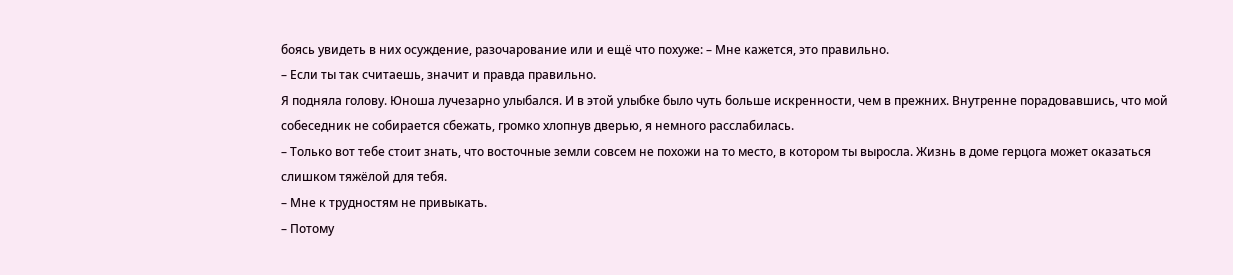боясь увидеть в них осуждение, разочарование или и ещё что похуже: – Мне кажется, это правильно.
– Если ты так считаешь, значит и правда правильно.
Я подняла голову. Юноша лучезарно улыбался. И в этой улыбке было чуть больше искренности, чем в прежних. Внутренне порадовавшись, что мой собеседник не собирается сбежать, громко хлопнув дверью, я немного расслабилась.
– Только вот тебе стоит знать, что восточные земли совсем не похожи на то место, в котором ты выросла. Жизнь в доме герцога может оказаться слишком тяжёлой для тебя.
– Мне к трудностям не привыкать.
– Потому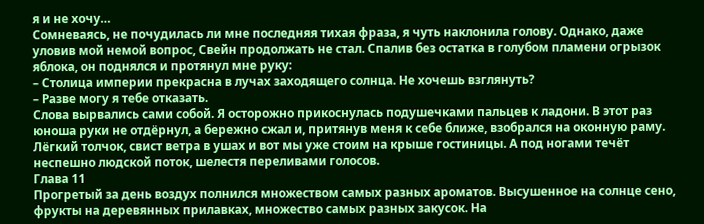я и не хочу…
Сомневаясь, не почудилась ли мне последняя тихая фраза, я чуть наклонила голову. Однако, даже уловив мой немой вопрос, Свейн продолжать не стал. Спалив без остатка в голубом пламени огрызок яблока, он поднялся и протянул мне руку:
– Столица империи прекрасна в лучах заходящего солнца. Не хочешь взглянуть?
– Разве могу я тебе отказать.
Слова вырвались сами собой. Я осторожно прикоснулась подушечками пальцев к ладони. В этот раз юноша руки не отдёрнул, а бережно сжал и, притянув меня к себе ближе, взобрался на оконную раму. Лёгкий толчок, свист ветра в ушах и вот мы уже стоим на крыше гостиницы. А под ногами течёт неспешно людской поток, шелестя переливами голосов.
Глава 11
Прогретый за день воздух полнился множеством самых разных ароматов. Высушенное на солнце сено, фрукты на деревянных прилавках, множество самых разных закусок. На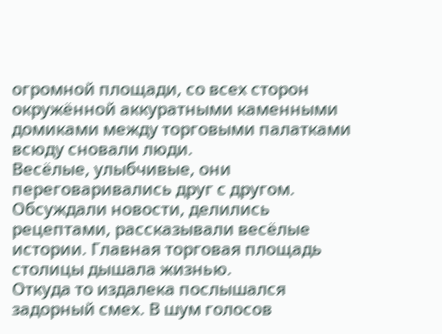огромной площади, со всех сторон окружённой аккуратными каменными домиками между торговыми палатками всюду сновали люди.
Весёлые, улыбчивые, они переговаривались друг с другом. Обсуждали новости, делились рецептами, рассказывали весёлые истории. Главная торговая площадь столицы дышала жизнью.
Откуда то издалека послышался задорный смех. В шум голосов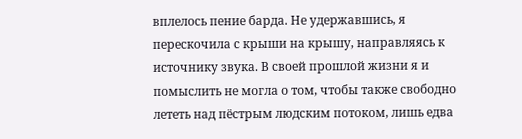вплелось пение барда. Не удержавшись, я перескочила с крыши на крышу, направляясь к источнику звука. В своей прошлой жизни я и помыслить не могла о том, чтобы также свободно лететь над пёстрым людским потоком, лишь едва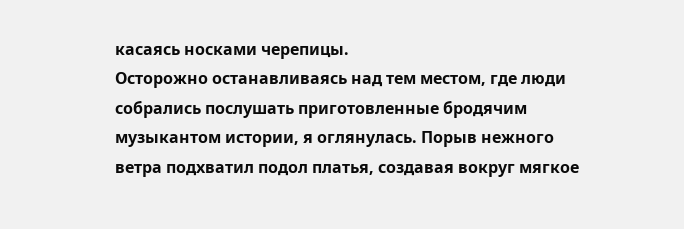касаясь носками черепицы.
Осторожно останавливаясь над тем местом, где люди собрались послушать приготовленные бродячим музыкантом истории, я оглянулась. Порыв нежного ветра подхватил подол платья, создавая вокруг мягкое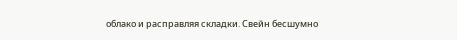облако и расправляя складки. Свейн бесшумно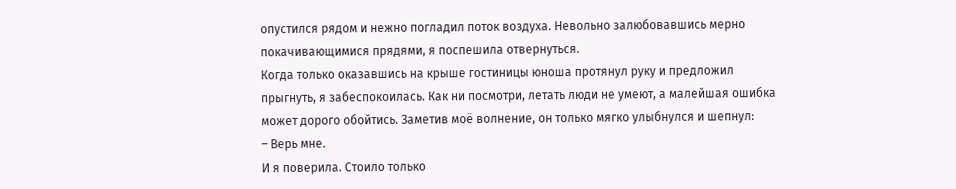опустился рядом и нежно погладил поток воздуха. Невольно залюбовавшись мерно покачивающимися прядями, я поспешила отвернуться.
Когда только оказавшись на крыше гостиницы юноша протянул руку и предложил прыгнуть, я забеспокоилась. Как ни посмотри, летать люди не умеют, а малейшая ошибка может дорого обойтись. Заметив моё волнение, он только мягко улыбнулся и шепнул:
– Верь мне.
И я поверила. Стоило только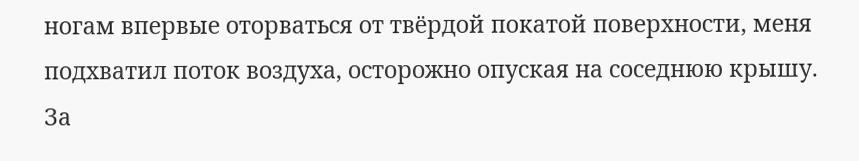ногам впервые оторваться от твёрдой покатой поверхности, меня подхватил поток воздуха, осторожно опуская на соседнюю крышу. За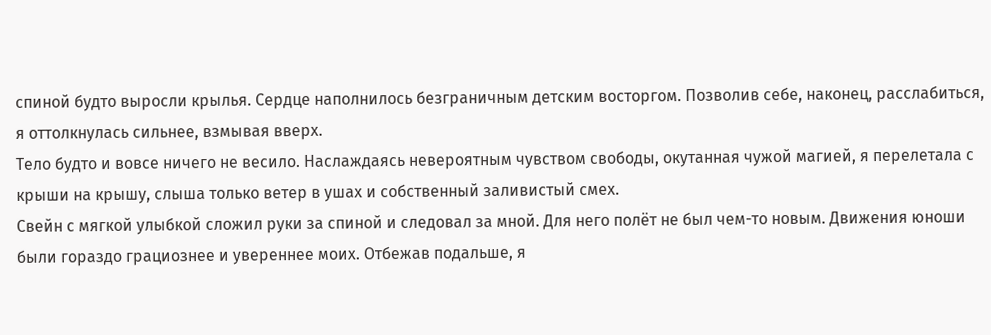спиной будто выросли крылья. Сердце наполнилось безграничным детским восторгом. Позволив себе, наконец, расслабиться, я оттолкнулась сильнее, взмывая вверх.
Тело будто и вовсе ничего не весило. Наслаждаясь невероятным чувством свободы, окутанная чужой магией, я перелетала с крыши на крышу, слыша только ветер в ушах и собственный заливистый смех.
Свейн с мягкой улыбкой сложил руки за спиной и следовал за мной. Для него полёт не был чем-то новым. Движения юноши были гораздо грациознее и увереннее моих. Отбежав подальше, я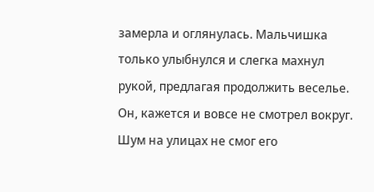замерла и оглянулась. Мальчишка только улыбнулся и слегка махнул рукой, предлагая продолжить веселье. Он, кажется и вовсе не смотрел вокруг. Шум на улицах не смог его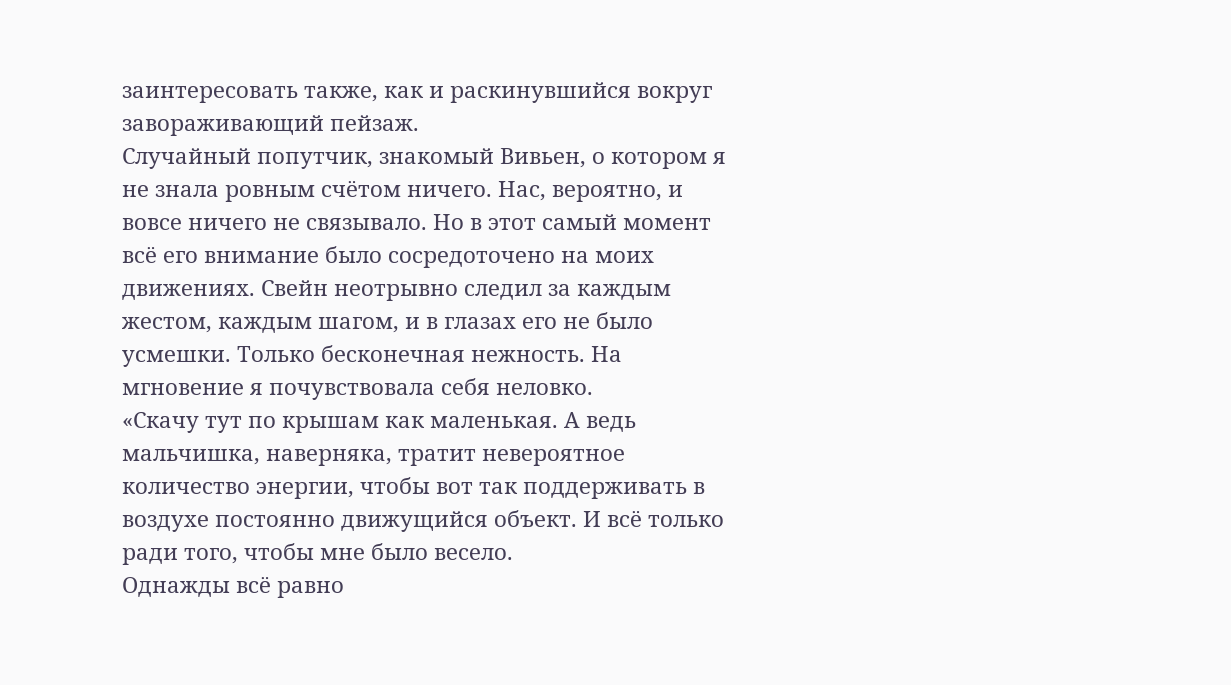заинтересовать также, как и раскинувшийся вокруг завораживающий пейзаж.
Случайный попутчик, знакомый Вивьен, о котором я не знала ровным счётом ничего. Нас, вероятно, и вовсе ничего не связывало. Но в этот самый момент всё его внимание было сосредоточено на моих движениях. Свейн неотрывно следил за каждым жестом, каждым шагом, и в глазах его не было усмешки. Только бесконечная нежность. На мгновение я почувствовала себя неловко.
«Скачу тут по крышам как маленькая. А ведь мальчишка, наверняка, тратит невероятное количество энергии, чтобы вот так поддерживать в воздухе постоянно движущийся объект. И всё только ради того, чтобы мне было весело.
Однажды всё равно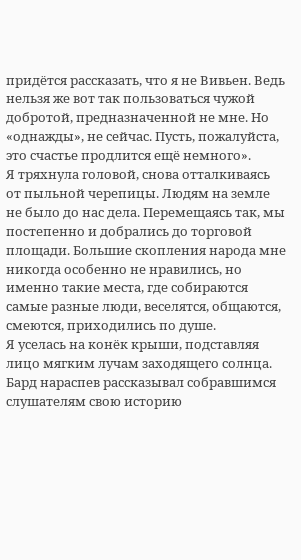придётся рассказать, что я не Вивьен. Ведь нельзя же вот так пользоваться чужой добротой, предназначенной не мне. Но «однажды», не сейчас. Пусть, пожалуйста, это счастье продлится ещё немного».
Я тряхнула головой, снова отталкиваясь от пыльной черепицы. Людям на земле не было до нас дела. Перемещаясь так, мы постепенно и добрались до торговой площади. Большие скопления народа мне никогда особенно не нравились, но именно такие места, где собираются самые разные люди, веселятся, общаются, смеются, приходились по душе.
Я уселась на конёк крыши, подставляя лицо мягким лучам заходящего солнца. Бард нараспев рассказывал собравшимся слушателям свою историю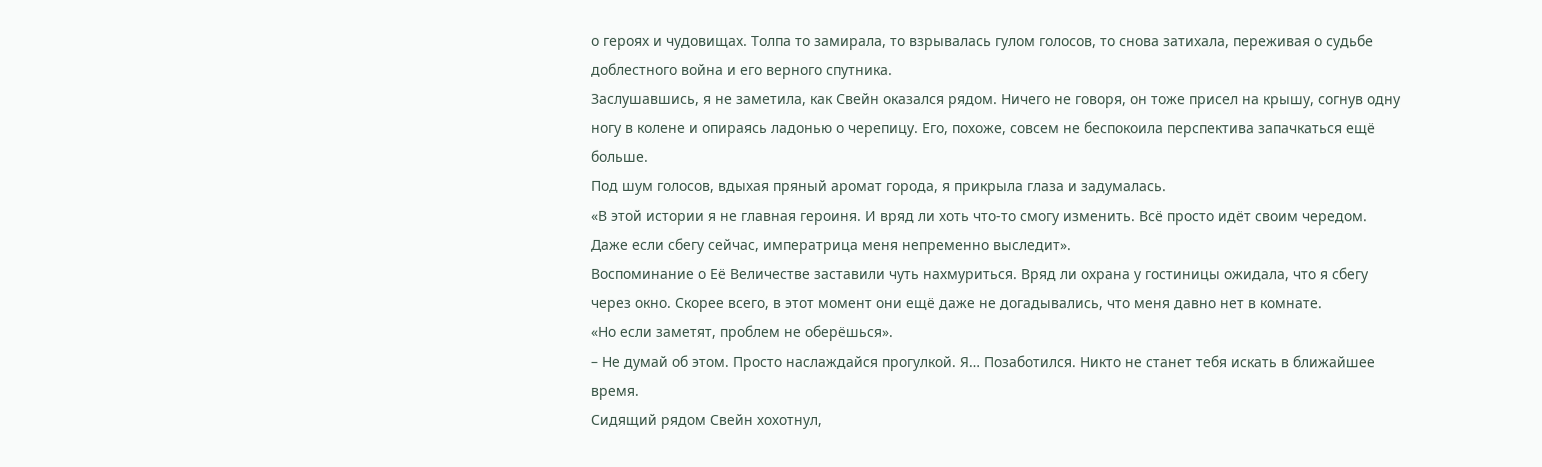о героях и чудовищах. Толпа то замирала, то взрывалась гулом голосов, то снова затихала, переживая о судьбе доблестного война и его верного спутника.
Заслушавшись, я не заметила, как Свейн оказался рядом. Ничего не говоря, он тоже присел на крышу, согнув одну ногу в колене и опираясь ладонью о черепицу. Его, похоже, совсем не беспокоила перспектива запачкаться ещё больше.
Под шум голосов, вдыхая пряный аромат города, я прикрыла глаза и задумалась.
«В этой истории я не главная героиня. И вряд ли хоть что-то смогу изменить. Всё просто идёт своим чередом. Даже если сбегу сейчас, императрица меня непременно выследит».
Воспоминание о Её Величестве заставили чуть нахмуриться. Вряд ли охрана у гостиницы ожидала, что я сбегу через окно. Скорее всего, в этот момент они ещё даже не догадывались, что меня давно нет в комнате.
«Но если заметят, проблем не оберёшься».
– Не думай об этом. Просто наслаждайся прогулкой. Я… Позаботился. Никто не станет тебя искать в ближайшее время.
Сидящий рядом Свейн хохотнул,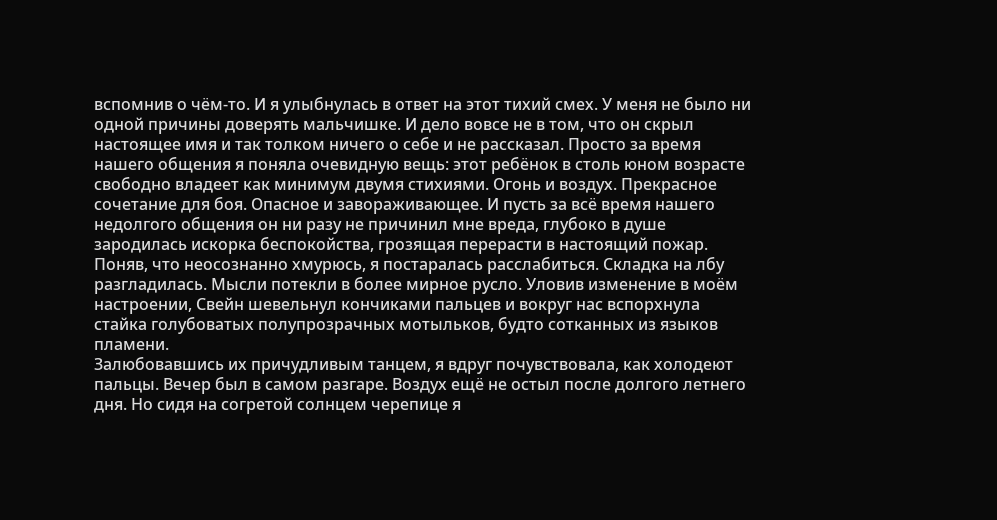вспомнив о чём-то. И я улыбнулась в ответ на этот тихий смех. У меня не было ни одной причины доверять мальчишке. И дело вовсе не в том, что он скрыл настоящее имя и так толком ничего о себе и не рассказал. Просто за время нашего общения я поняла очевидную вещь: этот ребёнок в столь юном возрасте свободно владеет как минимум двумя стихиями. Огонь и воздух. Прекрасное сочетание для боя. Опасное и завораживающее. И пусть за всё время нашего недолгого общения он ни разу не причинил мне вреда, глубоко в душе зародилась искорка беспокойства, грозящая перерасти в настоящий пожар.
Поняв, что неосознанно хмурюсь, я постаралась расслабиться. Складка на лбу разгладилась. Мысли потекли в более мирное русло. Уловив изменение в моём настроении, Свейн шевельнул кончиками пальцев и вокруг нас вспорхнула стайка голубоватых полупрозрачных мотыльков, будто сотканных из языков пламени.
Залюбовавшись их причудливым танцем, я вдруг почувствовала, как холодеют пальцы. Вечер был в самом разгаре. Воздух ещё не остыл после долгого летнего дня. Но сидя на согретой солнцем черепице я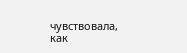чувствовала, как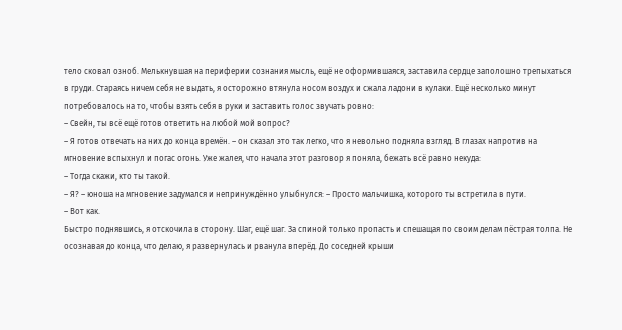тело сковал озноб. Мелькнувшая на периферии сознания мысль, ещё не оформившаяся, заставила сердце заполошно трепыхаться в груди. Стараясь ничем себя не выдать, я осторожно втянула носом воздух и сжала ладони в кулаки. Ещё несколько минут потребовалось на то, чтобы взять себя в руки и заставить голос звучать ровно:
– Свейн, ты всё ещё готов ответить на любой мой вопрос?
– Я готов отвечать на них до конца времён. – он сказал это так легко, что я невольно подняла взгляд. В глазах напротив на мгновение вспыхнул и погас огонь. Уже жалея, что начала этот разговор я поняла, бежать всё равно некуда:
– Тогда скажи, кто ты такой.
– Я? – юноша на мгновение задумался и непринуждённо улыбнулся: – Просто мальчишка, которого ты встретила в пути.
– Вот как.
Быстро поднявшись, я отскочила в сторону. Шаг, ещё шаг. За спиной только пропасть и спешащая по своим делам пёстрая толпа. Не осознавая до конца, что делаю, я развернулась и рванула вперёд. До соседней крыши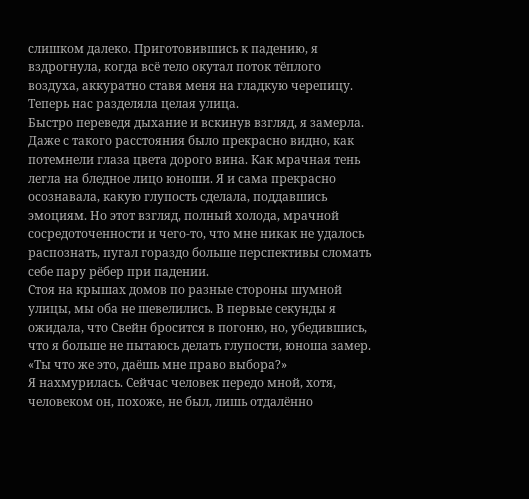слишком далеко. Приготовившись к падению, я вздрогнула, когда всё тело окутал поток тёплого воздуха, аккуратно ставя меня на гладкую черепицу. Теперь нас разделяла целая улица.
Быстро переведя дыхание и вскинув взгляд, я замерла. Даже с такого расстояния было прекрасно видно, как потемнели глаза цвета дорого вина. Как мрачная тень легла на бледное лицо юноши. Я и сама прекрасно осознавала, какую глупость сделала, поддавшись эмоциям. Но этот взгляд, полный холода, мрачной сосредоточенности и чего-то, что мне никак не удалось распознать, пугал гораздо больше перспективы сломать себе пару рёбер при падении.
Стоя на крышах домов по разные стороны шумной улицы, мы оба не шевелились. В первые секунды я ожидала, что Свейн бросится в погоню, но, убедившись, что я больше не пытаюсь делать глупости, юноша замер.
«Ты что же это, даёшь мне право выбора?»
Я нахмурилась. Сейчас человек передо мной, хотя, человеком он, похоже, не был, лишь отдалённо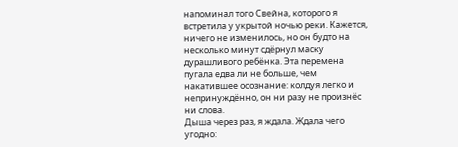напоминал того Свейна, которого я встретила у укрытой ночью реки. Кажется, ничего не изменилось, но он будто на несколько минут сдёрнул маску дурашливого ребёнка. Эта перемена пугала едва ли не больше, чем накатившее осознание: колдуя легко и непринуждённо, он ни разу не произнёс ни слова.
Дыша через раз, я ждала. Ждала чего угодно: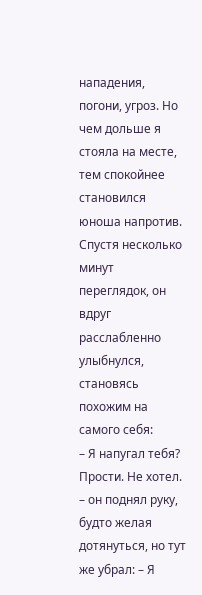нападения, погони, угроз. Но чем дольше я стояла на месте, тем спокойнее становился юноша напротив. Спустя несколько минут переглядок, он вдруг расслабленно улыбнулся, становясь похожим на самого себя:
– Я напугал тебя? Прости. Не хотел. – он поднял руку, будто желая дотянуться, но тут же убрал: – Я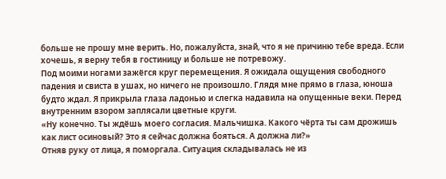больше не прошу мне верить. Но, пожалуйста, знай, что я не причиню тебе вреда. Если хочешь, я верну тебя в гостиницу и больше не потревожу.
Под моими ногами зажёгся круг перемещения. Я ожидала ощущения свободного падения и свиста в ушах, но ничего не произошло. Глядя мне прямо в глаза, юноша будто ждал. Я прикрыла глаза ладонью и слегка надавила на опущенные веки. Перед внутренним взором заплясали цветные круги.
«Ну конечно. Ты ждёшь моего согласия. Мальчишка. Какого чёрта ты сам дрожишь как лист осиновый? Это я сейчас должна бояться. А должна ли?»
Отняв руку от лица, я поморгала. Ситуация складывалась не из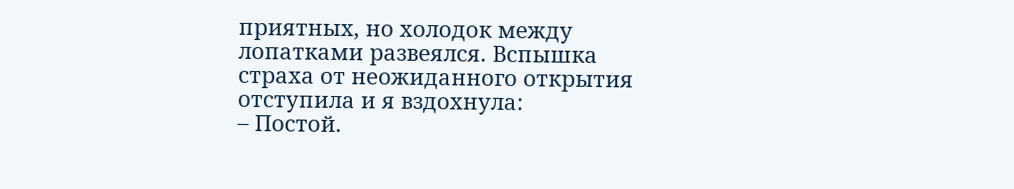приятных, но холодок между лопатками развеялся. Вспышка страха от неожиданного открытия отступила и я вздохнула:
– Постой.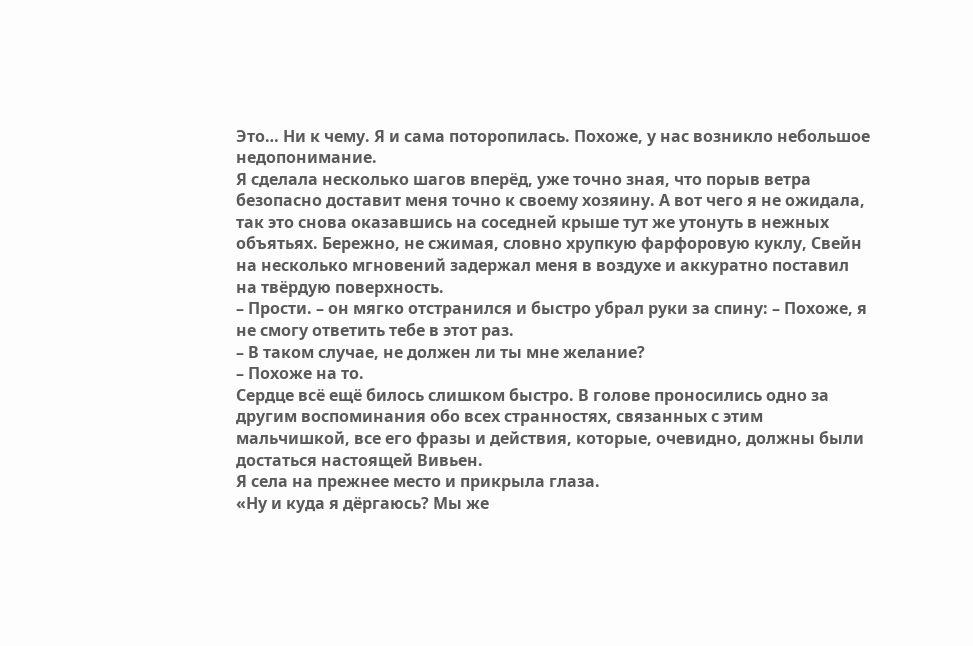Это… Ни к чему. Я и сама поторопилась. Похоже, у нас возникло небольшое недопонимание.
Я сделала несколько шагов вперёд, уже точно зная, что порыв ветра безопасно доставит меня точно к своему хозяину. А вот чего я не ожидала, так это снова оказавшись на соседней крыше тут же утонуть в нежных объятьях. Бережно, не сжимая, словно хрупкую фарфоровую куклу, Свейн на несколько мгновений задержал меня в воздухе и аккуратно поставил на твёрдую поверхность.
– Прости. – он мягко отстранился и быстро убрал руки за спину: – Похоже, я не смогу ответить тебе в этот раз.
– В таком случае, не должен ли ты мне желание?
– Похоже на то.
Сердце всё ещё билось слишком быстро. В голове проносились одно за другим воспоминания обо всех странностях, связанных с этим мальчишкой, все его фразы и действия, которые, очевидно, должны были достаться настоящей Вивьен.
Я села на прежнее место и прикрыла глаза.
«Ну и куда я дёргаюсь? Мы же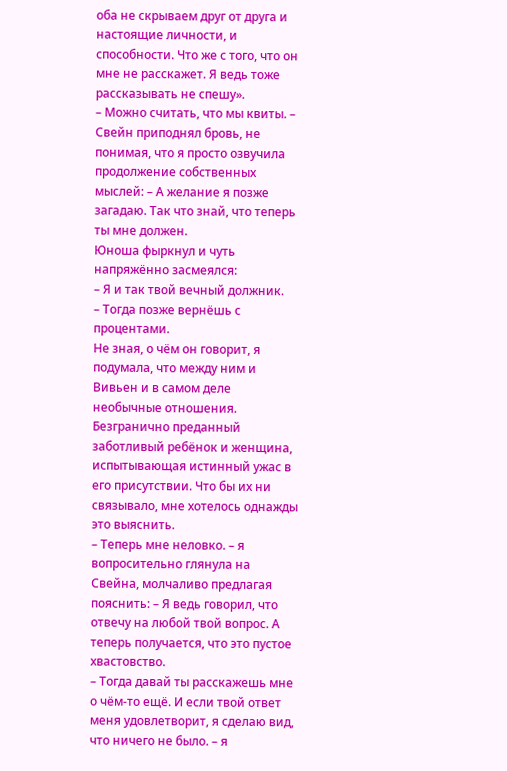оба не скрываем друг от друга и настоящие личности, и способности. Что же с того, что он мне не расскажет. Я ведь тоже рассказывать не спешу».
– Можно считать, что мы квиты. – Свейн приподнял бровь, не понимая, что я просто озвучила продолжение собственных мыслей: – А желание я позже загадаю. Так что знай, что теперь ты мне должен.
Юноша фыркнул и чуть напряжённо засмеялся:
– Я и так твой вечный должник.
– Тогда позже вернёшь с процентами.
Не зная, о чём он говорит, я подумала, что между ним и Вивьен и в самом деле необычные отношения. Безгранично преданный заботливый ребёнок и женщина, испытывающая истинный ужас в его присутствии. Что бы их ни связывало, мне хотелось однажды это выяснить.
– Теперь мне неловко. – я вопросительно глянула на Свейна, молчаливо предлагая пояснить: – Я ведь говорил, что отвечу на любой твой вопрос. А теперь получается, что это пустое хвастовство.
– Тогда давай ты расскажешь мне о чём-то ещё. И если твой ответ меня удовлетворит, я сделаю вид, что ничего не было. – я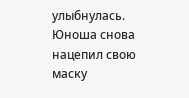улыбнулась. Юноша снова нацепил свою маску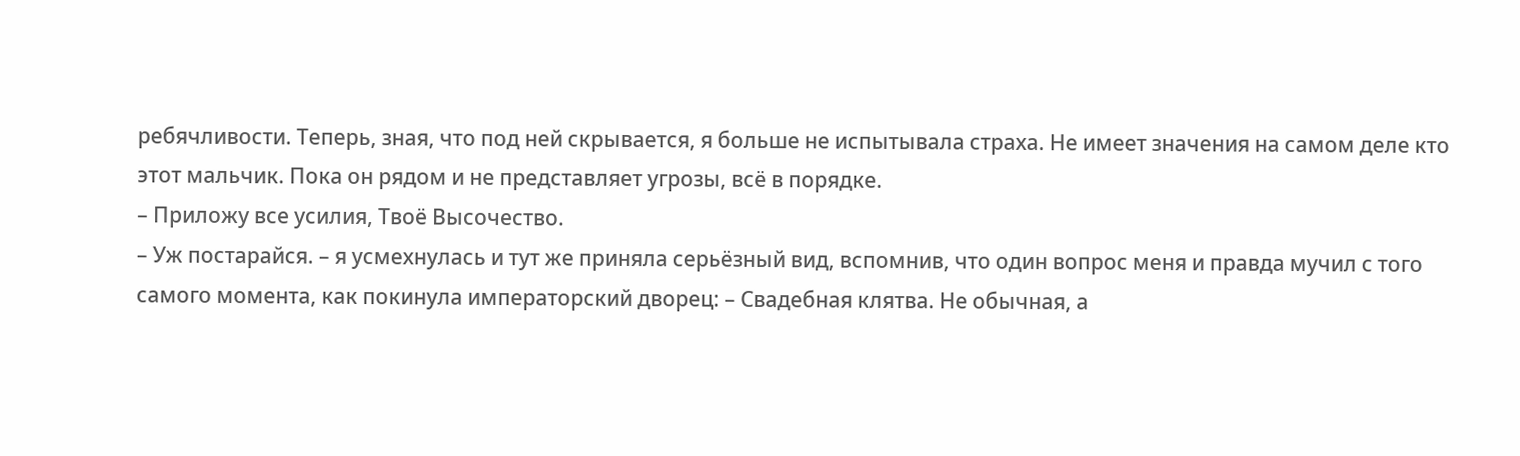ребячливости. Теперь, зная, что под ней скрывается, я больше не испытывала страха. Не имеет значения на самом деле кто этот мальчик. Пока он рядом и не представляет угрозы, всё в порядке.
– Приложу все усилия, Твоё Высочество.
– Уж постарайся. – я усмехнулась и тут же приняла серьёзный вид, вспомнив, что один вопрос меня и правда мучил с того самого момента, как покинула императорский дворец: – Свадебная клятва. Не обычная, а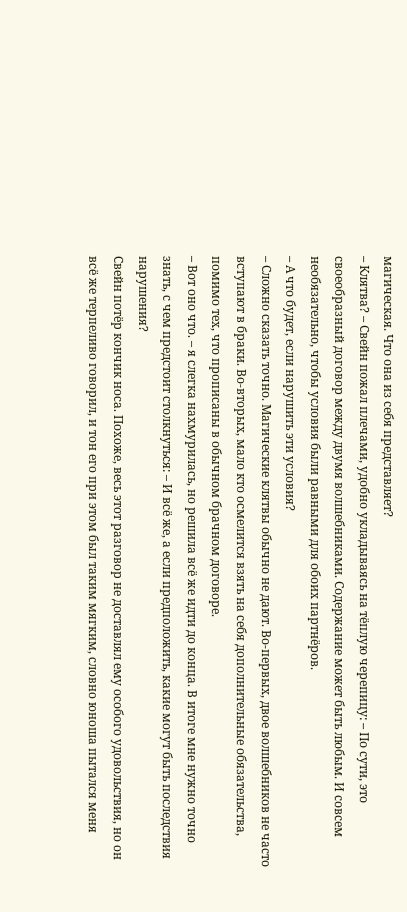магическая. Что она из себя представляет?
– Клятва? – Свейн пожал плечами, удобно укладываясь на тёплую черепицу: – По сути, это своеобразный договор между двумя волшебниками. Содержание может быть любым. И совсем необязательно, чтобы условия были равными для обоих партнёров.
– А что будет, если нарушить эти условия?
– Сложно сказать точно. Магические клятвы обычно не дают. Во-первых, двое волшебников не часто вступают в браки. Во-вторых, мало кто осмелится взять на себя дополнительные обязательства, помимо тех, что прописаны в обычном брачном договоре.
– Вот оно что. – я слегка нахмурилась, но решила всё же идти до конца. В итоге мне нужно точно знать, с чем предстоит столкнуться: – И всё же, а если предположить, какие могут быть последствия нарушения?
Свейн потёр кончик носа. Похоже, весь этот разговор не доставлял ему особого удовольствия, но он всё же терпеливо говорил, и тон его при этом был таким мягким, словно юноша пытался меня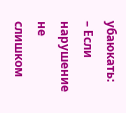убаюкать:
– Если нарушение не слишком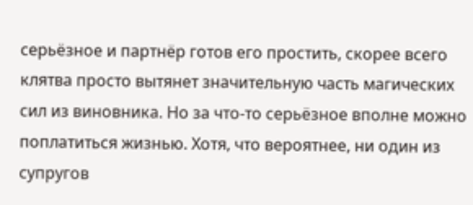серьёзное и партнёр готов его простить, скорее всего клятва просто вытянет значительную часть магических сил из виновника. Но за что-то серьёзное вполне можно поплатиться жизнью. Хотя, что вероятнее, ни один из супругов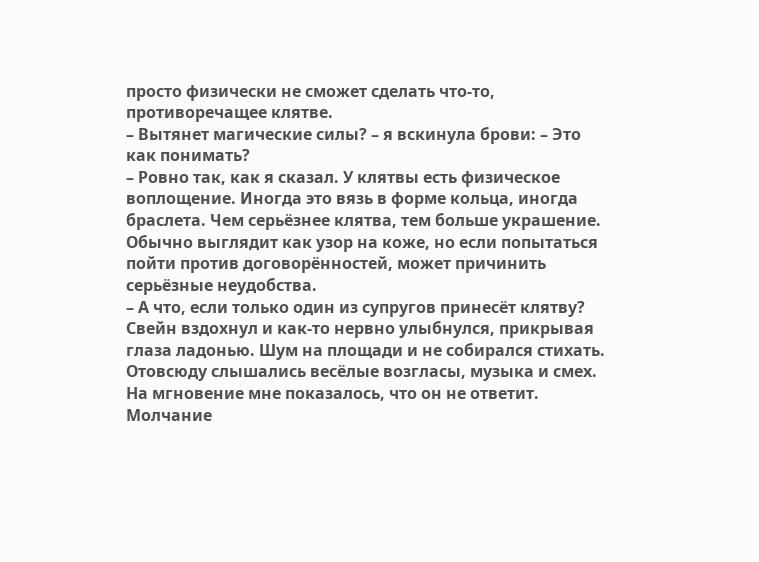просто физически не сможет сделать что-то, противоречащее клятве.
– Вытянет магические силы? – я вскинула брови: – Это как понимать?
– Ровно так, как я сказал. У клятвы есть физическое воплощение. Иногда это вязь в форме кольца, иногда браслета. Чем серьёзнее клятва, тем больше украшение. Обычно выглядит как узор на коже, но если попытаться пойти против договорённостей, может причинить серьёзные неудобства.
– А что, если только один из супругов принесёт клятву?
Свейн вздохнул и как-то нервно улыбнулся, прикрывая глаза ладонью. Шум на площади и не собирался стихать. Отовсюду слышались весёлые возгласы, музыка и смех. На мгновение мне показалось, что он не ответит. Молчание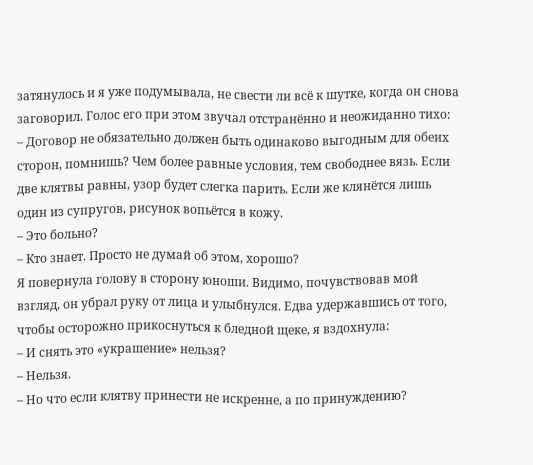затянулось и я уже подумывала, не свести ли всё к шутке, когда он снова заговорил. Голос его при этом звучал отстранённо и неожиданно тихо:
– Договор не обязательно должен быть одинаково выгодным для обеих сторон, помнишь? Чем более равные условия, тем свободнее вязь. Если две клятвы равны, узор будет слегка парить. Если же клянётся лишь один из супругов, рисунок вопьётся в кожу.
– Это больно?
– Кто знает. Просто не думай об этом, хорошо?
Я повернула голову в сторону юноши. Видимо, почувствовав мой взгляд, он убрал руку от лица и улыбнулся. Едва удержавшись от того, чтобы осторожно прикоснуться к бледной щеке, я вздохнула:
– И снять это «украшение» нельзя?
– Нельзя.
– Но что если клятву принести не искренне, а по принуждению?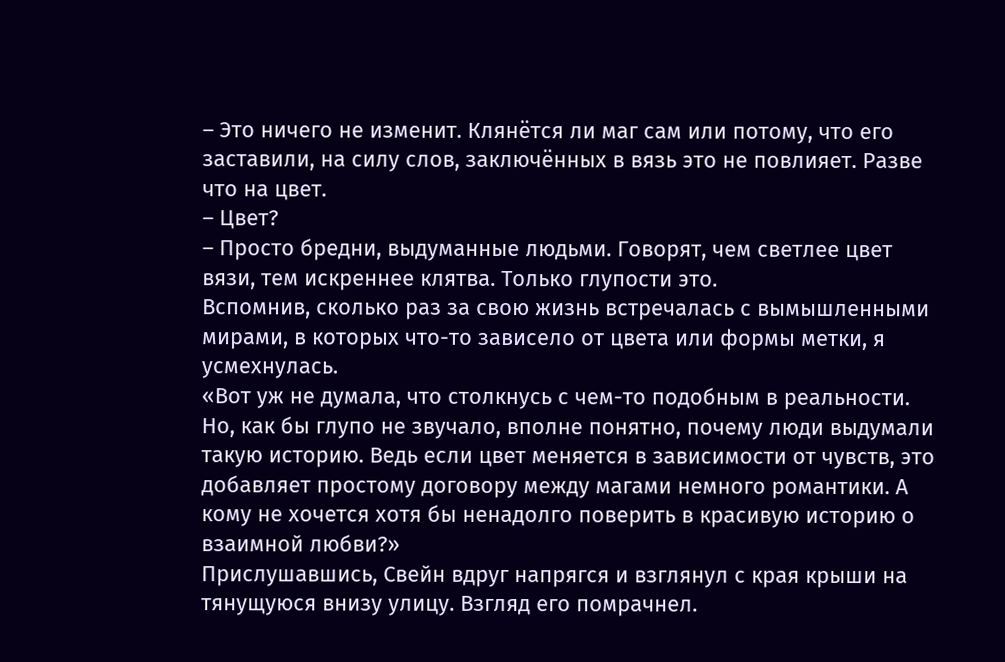– Это ничего не изменит. Клянётся ли маг сам или потому, что его заставили, на силу слов, заключённых в вязь это не повлияет. Разве что на цвет.
– Цвет?
– Просто бредни, выдуманные людьми. Говорят, чем светлее цвет вязи, тем искреннее клятва. Только глупости это.
Вспомнив, сколько раз за свою жизнь встречалась с вымышленными мирами, в которых что-то зависело от цвета или формы метки, я усмехнулась.
«Вот уж не думала, что столкнусь с чем-то подобным в реальности. Но, как бы глупо не звучало, вполне понятно, почему люди выдумали такую историю. Ведь если цвет меняется в зависимости от чувств, это добавляет простому договору между магами немного романтики. А кому не хочется хотя бы ненадолго поверить в красивую историю о взаимной любви?»
Прислушавшись, Свейн вдруг напрягся и взглянул с края крыши на тянущуюся внизу улицу. Взгляд его помрачнел.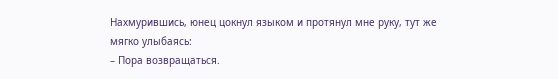Нахмурившись, юнец цокнул языком и протянул мне руку, тут же мягко улыбаясь:
– Пора возвращаться.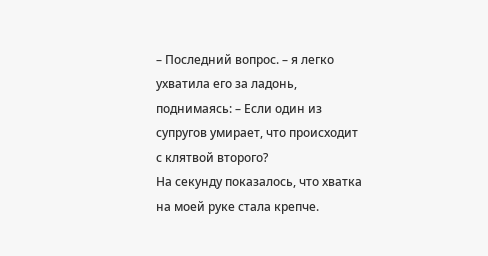– Последний вопрос. – я легко ухватила его за ладонь, поднимаясь: – Если один из супругов умирает, что происходит с клятвой второго?
На секунду показалось, что хватка на моей руке стала крепче.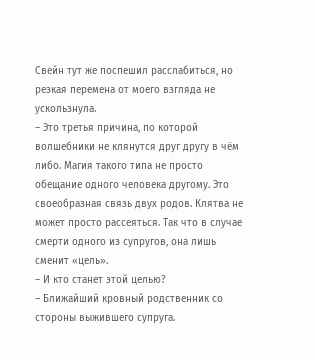Свейн тут же поспешил расслабиться, но резкая перемена от моего взгляда не ускользнула.
– Это третья причина, по которой волшебники не клянутся друг другу в чём либо. Магия такого типа не просто обещание одного человека другому. Это своеобразная связь двух родов. Клятва не может просто рассеяться. Так что в случае смерти одного из супругов, она лишь сменит «цель».
– И кто станет этой целью?
– Ближайший кровный родственник со стороны выжившего супруга.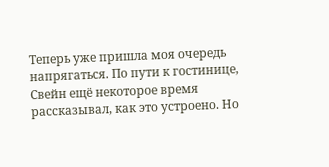Теперь уже пришла моя очередь напрягаться. По пути к гостинице, Свейн ещё некоторое время рассказывал, как это устроено. Но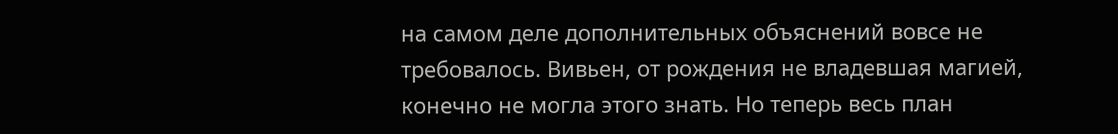на самом деле дополнительных объяснений вовсе не требовалось. Вивьен, от рождения не владевшая магией, конечно не могла этого знать. Но теперь весь план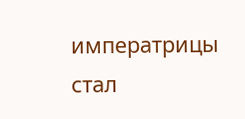императрицы стал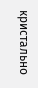кристально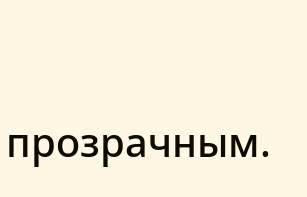прозрачным.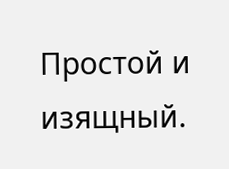Простой и изящный.